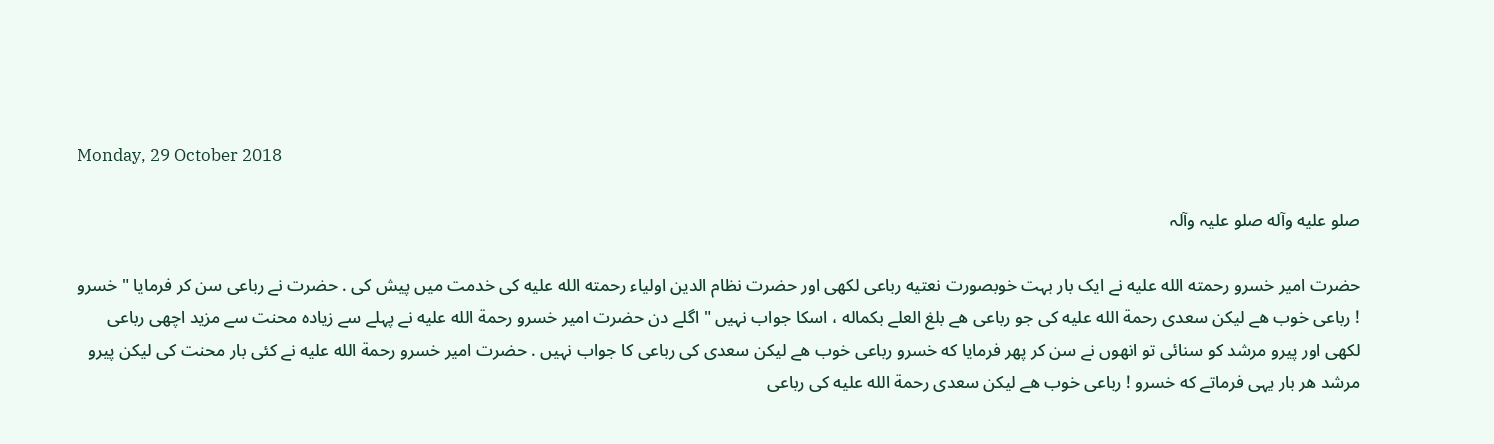Monday, 29 October 2018

صلو علیه وآله صلو علیہ وآلہ

حضرت امیر خسرو رحمته الله علیه نے ایک بار بہت خوبصورت نعتیه رباعی لکھی اور حضرت نظام الدین اولیاء رحمته الله علیه کی خدمت میں پیش کی . حضرت نے رباعی سن کر فرمایا " خسرو ! رباعی خوب هے لیکن سعدی رحمة الله عليه کی جو رباعی هے بلغ العلے بکماله ، اسکا جواب نہیں " اگلے دن حضرت امیر خسرو رحمة الله عليه نے پہلے سے زیادہ محنت سے مزید اچھی رباعی لکھی اور پیرو مرشد کو سنائی تو انھوں نے سن کر پھر فرمایا که خسرو رباعی خوب هے لیکن سعدی کی رباعی کا جواب نہیں . حضرت امیر خسرو رحمة الله عليه نے کئی بار محنت کی لیکن پیرو مرشد هر بار یہی فرماتے که خسرو ! رباعی خوب هے لیکن سعدی رحمة الله عليه کی رباعی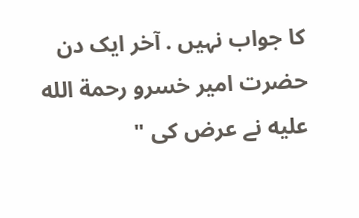کا جواب نہیں . آخر ایک دن حضرت امیر خسرو رحمة الله عليه نے عرض کی "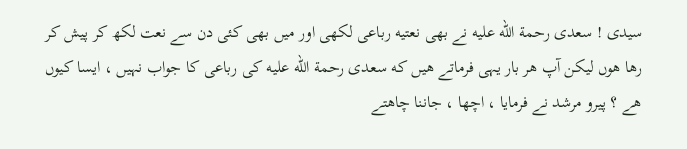سیدی ! سعدی رحمة الله عليه نے بھی نعتیه رباعی لکھی اور میں بھی کئی دن سے نعت لکھ کر پیش کر رها هوں لیکن آپ هر بار یہی فرماتے هیں که سعدی رحمة الله عليه کی رباعی کا جواب نہیں ، ایسا کیوں هے ؟ پیرو مرشد نے فرمایا ، اچھا ، جاننا چاهتے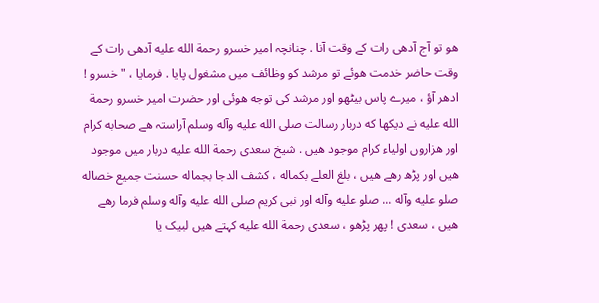هو تو آج آدھی رات کے وقت آنا . چنانچہ امیر خسرو رحمة الله عليه آدھی رات کے وقت حاضر خدمت هوئے تو مرشد کو وظائف میں مشغول پایا . فرمایا ، " خسرو ! ادھر آؤ ، میرے پاس بیٹھو اور مرشد کی توجه هوئی اور حضرت امیر خسرو رحمة الله عليه نے دیکھا که دربار رسالت صلی الله علیه وآله وسلم آراستہ هے صحابه کرام اور هزاروں اولیاء کرام موجود هیں . شیخ سعدی رحمة الله عليه دربار میں موجود هیں اور پڑھ رهے هیں ، بلغ العلے بکماله ، کشف الدجا بجماله حسنت جمیع خصاله صلو علیه وآله ... صلو علیه وآله اور نبی کریم صلی الله علیه وآله وسلم فرما رهے هیں ، سعدی ! پھر پڑھو ، سعدی رحمة الله عليه کہتے هیں لبیک یا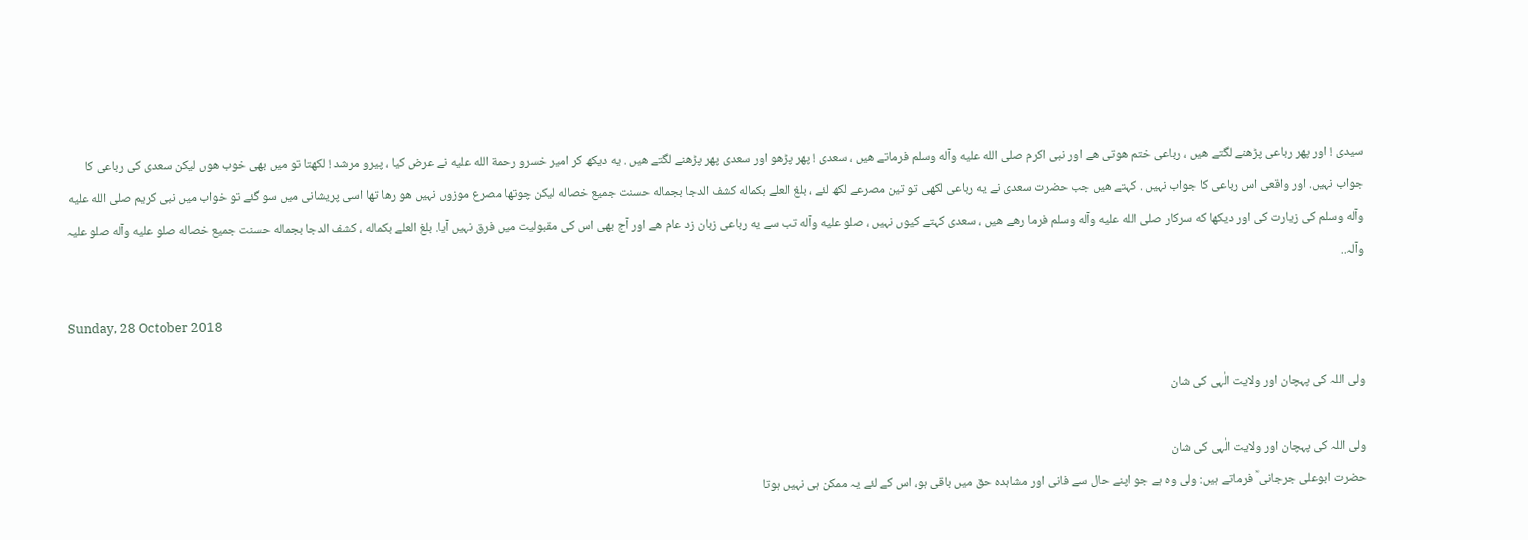سیدی ! اور پھر رباعی پڑهنے لگتے هیں ، رباعی ختم هوتی هے اور نبی اکرم صلی الله علیه وآله وسلم فرماتے هیں ، سعدی ! پھر پڑھو اور سعدی پھر پڑھنے لگتے هیں . یه دیکھ کر امیر خسرو رحمة الله عليه نے عرض کیا ، پیرو مرشد ! لکھتا تو میں بھی خوب هوں لیکن سعدی کی رباعی کا جواب نہیں. اور واقعی اس رباعی کا جواب نہیں . کہتے هیں جب حضرت سعدی نے یه رباعی لکھی تو تین مصرعے لکھ لئے ، بلغ العلے بکماله کشف الدجا بجماله حسنت جمیع خصاله لیکن چوتھا مصرع موزوں نہیں هو رها تها اسی پریشانی میں سو گئے تو خواب میں نبی کریم صلی الله علیه وآله وسلم کی زیارت کی اور دیکھا که سرکار صلی الله علیه وآله وسلم فرما رهے هیں ، سعدی کہتے کیوں نہیں ، صلو علیه وآله تب سے یه رباعی زبان زد عام هے اور آج بھی اس کی مقبولیت میں فرق نہیں آیا. بلغ العلے بکماله ، کشف الدجا بجماله حسنت جمیع خصاله صلو علیه وآله صلو علیہ وآلہ..

Sunday, 28 October 2018

ولی اللہ کی پہچان اور ولایت الٰہی کی شان

ولی اللہ کی پہچان اور ولایت الٰہی کی شان
حضرت ابوعلی جرجانی ؒ فرماتے ہیں: ولی وہ ہے جو اپنے حال سے فانی اور مشاہدہ حق میں باقی ہو، اس کے لئے یہ ممکن ہی نہیں ہوتا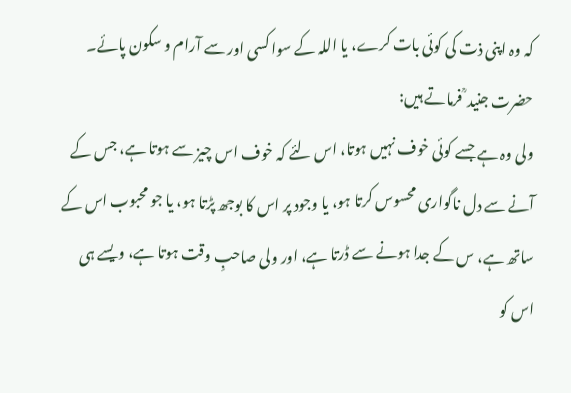کہ وہ اپنی ذت کی کوئی بات کرے، یا اللہ کے سوا کسی اور سے آرام و سکون پائے۔
حضرت جنید ؒ فرماتے ہیں:
ولی وہ ہے جسے کوئی خوف نہیں ہوتا، اس لئے کہ خوف اس چیز سے ہوتا ہے، جس کے آنے سے دل ناگواری محسوس کرتا ہو، یا وجود پر اس کا بوجھ پڑتا ہو، یا جو محبوب اس کے ساتھ ہے، س کے جدا ہونے سے ڈرتا ہے، اور ولی صاحبِ وقت ہوتا ہے، ویسے ہی اس کو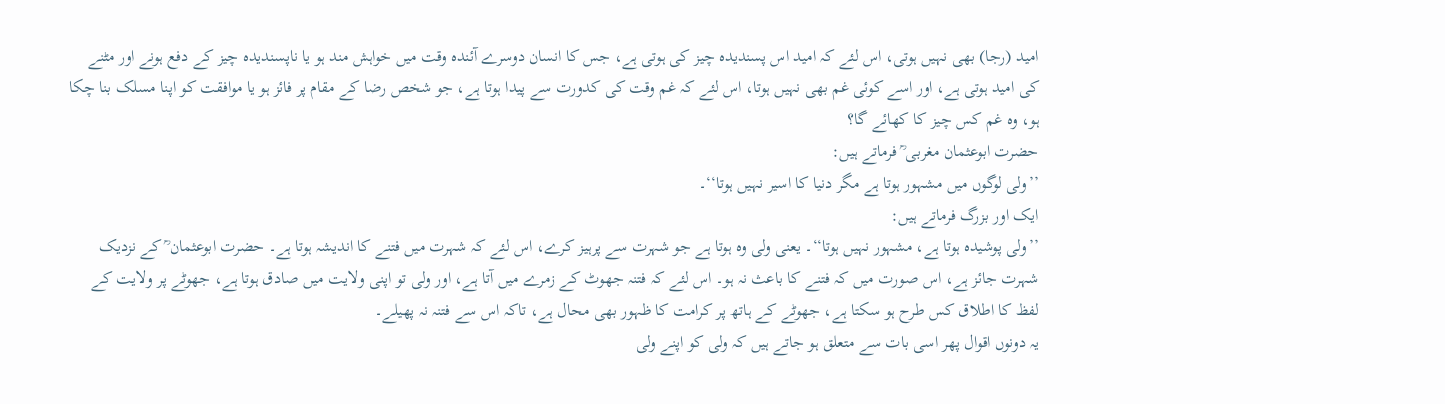امید (رجا) بھی نہیں ہوتی، اس لئے کہ امید اس پسندیدہ چیز کی ہوتی ہے، جس کا انسان دوسرے آئندہ وقت میں خواہش مند ہو یا ناپسندیدہ چیز کے دفع ہونے اور مٹنے کی امید ہوتی ہے، اور اسے کوئی غم بھی نہیں ہوتا، اس لئے کہ غم وقت کی کدورت سے پیدا ہوتا ہے، جو شخص رضا کے مقام پر فائز ہو یا موافقت کو اپنا مسلک بنا چکا ہو، وہ غم کس چیز کا کھائے گا؟
حضرت ابوعثمان مغربی ؒ فرماتے ہیں:
’’ولی لوگوں میں مشہور ہوتا ہے مگر دنیا کا اسیر نہیں ہوتا‘‘۔
ایک اور بزرگ فرماتے ہیں:
’’ولی پوشیدہ ہوتا ہے، مشہور نہیں ہوتا‘‘۔ یعنی ولی وہ ہوتا ہے جو شہرت سے پرہیز کرے، اس لئے کہ شہرت میں فتنے کا اندیشہ ہوتا ہے۔ حضرت ابوعثمان ؒ کے نزدیک شہرت جائز ہے، اس صورت میں کہ فتنے کا باعث نہ ہو۔ اس لئے کہ فتنہ جھوٹ کے زمرے میں آتا ہے، اور ولی تو اپنی ولایت میں صادق ہوتا ہے، جھوٹے پر ولایت کے لفظ کا اطلاق کس طرح ہو سکتا ہے، جھوٹے کے ہاتھ پر کرامت کا ظہور بھی محال ہے، تاکہ اس سے فتنہ نہ پھیلے۔
یہ دونوں اقوال پھر اسی بات سے متعلق ہو جاتے ہیں کہ ولی کو اپنے ولی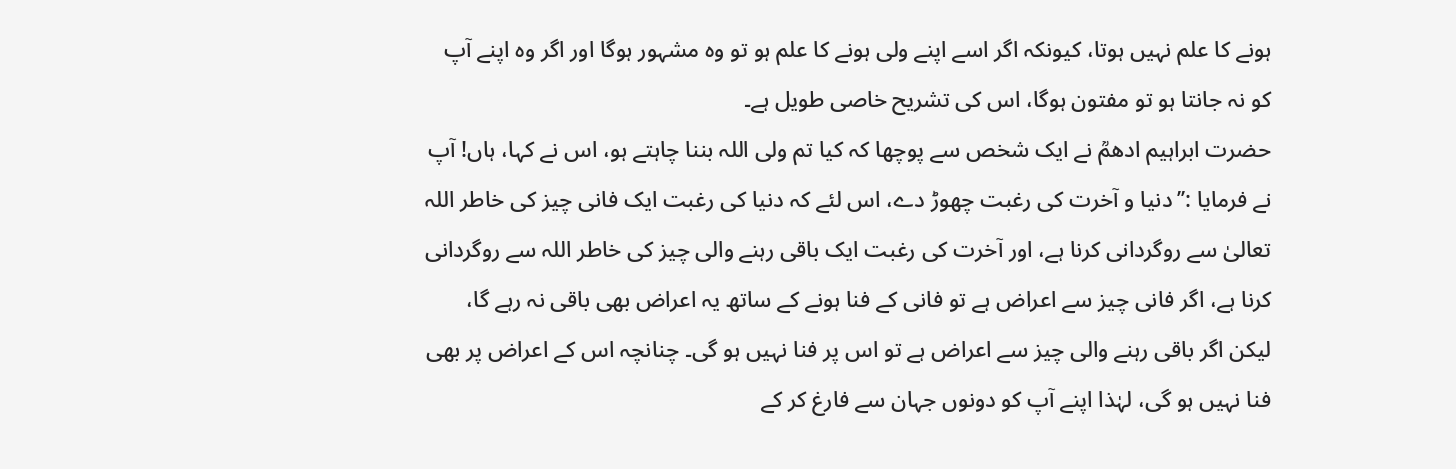ہونے کا علم نہیں ہوتا، کیونکہ اگر اسے اپنے ولی ہونے کا علم ہو تو وہ مشہور ہوگا اور اگر وہ اپنے آپ کو نہ جانتا ہو تو مفتون ہوگا، اس کی تشریح خاصی طویل ہے۔
حضرت ابراہیم ادھمؒ نے ایک شخص سے پوچھا کہ کیا تم ولی اللہ بننا چاہتے ہو، اس نے کہا، ہاں! آپ نے فرمایا :’’دنیا و آخرت کی رغبت چھوڑ دے، اس لئے کہ دنیا کی رغبت ایک فانی چیز کی خاطر اللہ تعالیٰ سے روگردانی کرنا ہے، اور آخرت کی رغبت ایک باقی رہنے والی چیز کی خاطر اللہ سے روگردانی کرنا ہے، اگر فانی چیز سے اعراض ہے تو فانی کے فنا ہونے کے ساتھ یہ اعراض بھی باقی نہ رہے گا، لیکن اگر باقی رہنے والی چیز سے اعراض ہے تو اس پر فنا نہیں ہو گی۔ چنانچہ اس کے اعراض پر بھی فنا نہیں ہو گی، لہٰذا اپنے آپ کو دونوں جہان سے فارغ کر کے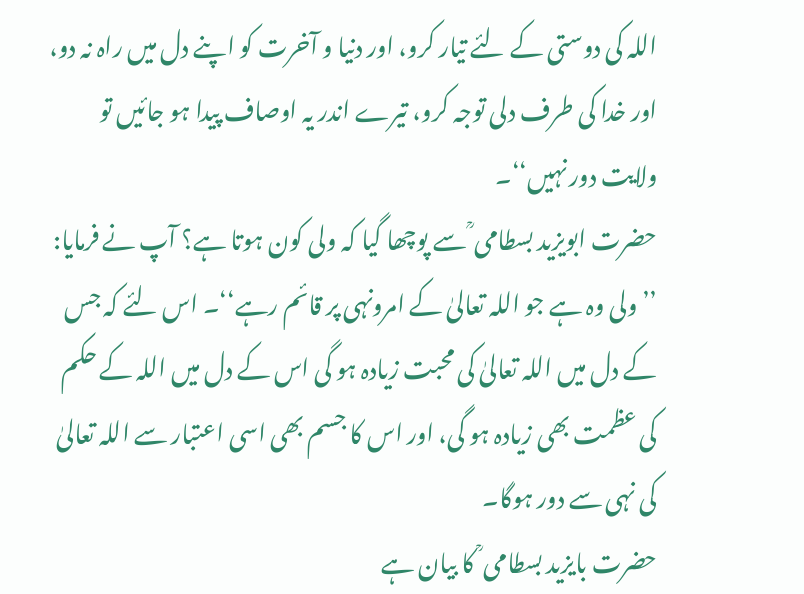اللہ کی دوستی کے لئے تیار کرو، اور دنیا و آخرت کو اپنے دل میں راہ نہ دو، اور خدا کی طرف دلی توجہ کرو، تیرے اندر یہ اوصاف پیدا ہو جائیں تو ولایت دور نہیں‘‘۔
حضرت ابویزید بسطامی ؒ سے پوچھا گیا کہ ولی کون ہوتا ہے؟ آپ نے فرمایا: ’’ولی وہ ہے جو اللہ تعالیٰ کے امرونہی پر قائم رہے‘‘۔ اس لئے کہ جس کے دل میں اللہ تعالیٰ کی محبت زیادہ ہو گی اس کے دل میں اللہ کے حکم کی عظمت بھی زیادہ ہو گی، اور اس کا جسم بھی اسی اعتبار سے اللہ تعالیٰ کی نہی سے دور ہوگا۔
حضرت بایزید بسطامی ؒ کا بیان ہے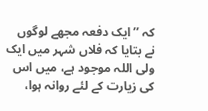کہ ’’ایک دفعہ مجھے لوگوں نے بتایا کہ فلاں شہر میں ایک ولی اللہ موجود ہے، میں اس کی زیارت کے لئے روانہ ہوا،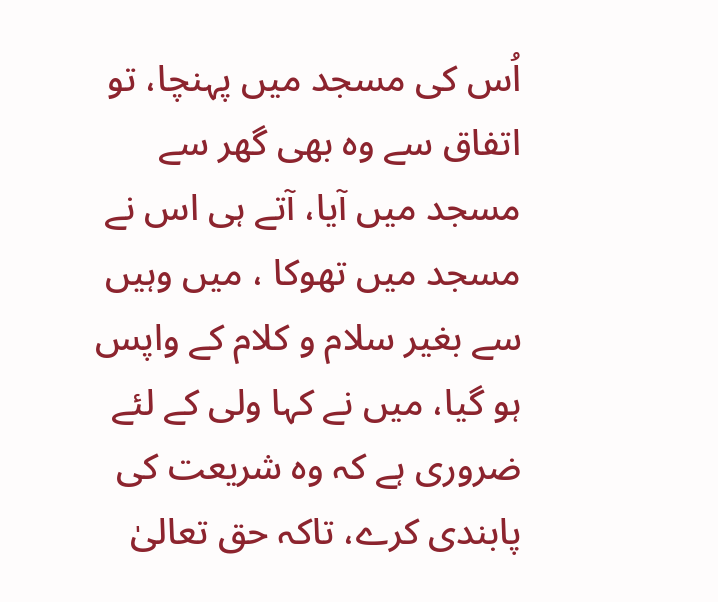اُس کی مسجد میں پہنچا، تو اتفاق سے وہ بھی گھر سے مسجد میں آیا، آتے ہی اس نے مسجد میں تھوکا ، میں وہیں سے بغیر سلام و کلام کے واپس ہو گیا، میں نے کہا ولی کے لئے ضروری ہے کہ وہ شریعت کی پابندی کرے، تاکہ حق تعالیٰ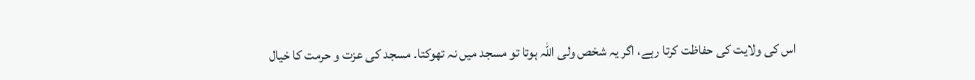اس کی ولایت کی حفاظت کرتا رہے، اگر یہ شخص ولی اللہ ہوتا تو مسجد میں نہ تھوکتا۔ مسجد کی عزت و حرمت کا خیال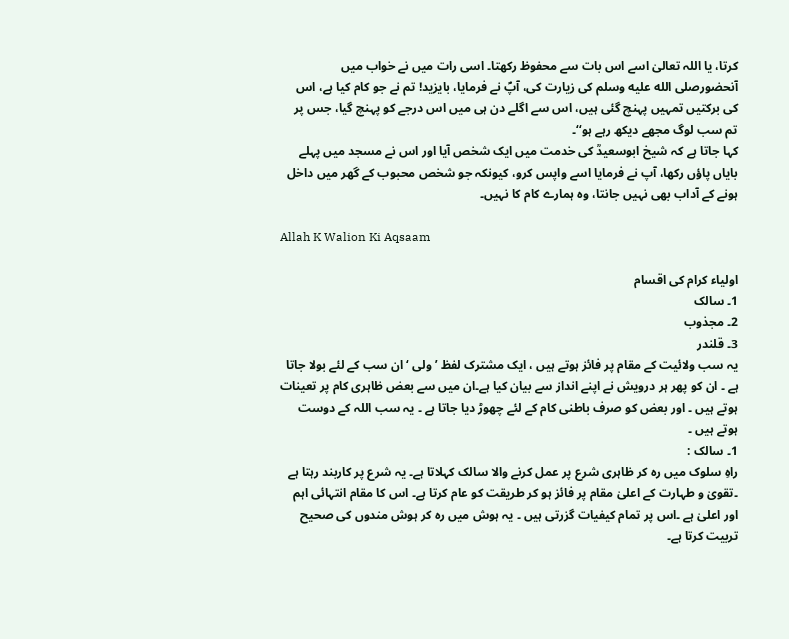کرتا، یا اللہ تعالیٰ اسے اس بات سے محفوظ رکھتا۔ اسی رات میں نے خواب میں آنحضورصلى الله عليه وسلم کی زیارت کی، آپؐ نے فرمایا، بایزید! تم نے جو کام کیا ہے، اس کی برکتیں تمہیں پہنچ گئی ہیں، اس سے اگلے دن ہی میں اس درجے کو پہنچ گیا، جس پر تم سب لوگ مجھے دیکھ رہے ہو‘‘۔
کہا جاتا ہے کہ شیخ ابوسعیدؒ کی خدمت میں ایک شخص آیا اور اس نے مسجد میں پہلے بایاں پاؤں رکھا، آپ نے فرمایا اسے واپس کرو، کیونکہ جو شخص محبوب کے گھر میں داخل ہونے کے آداب بھی نہیں جانتا، وہ ہمارے کام کا نہیں۔

Allah K Walion Ki Aqsaam

اولیاء کرام کی اقسام
1۔ سالک
2۔ مجذوب
3۔ قلندر
یہ سب ولائیت کے مقام پر فائز ہوتے ہیں ، ایک مشترک لفظ ’ ولی ‘ ان سب کے لئے بولا جاتا ہے ۔ ان کو پھر ہر درویش نے اپنے انداز سے بیان کیا ہے۔ان میں سے بعض ظاہری کام پر تعینات ہوتے ہیں ۔ اور بعض کو صرف باطنی کام کے لئے چھوڑ دیا جاتا ہے ۔ یہ سب اللہ کے دوست ہوتے ہیں ۔
1۔ سالک :
راہِ سلوک میں رہ کر ظاہری شرع پر عمل کرنے والا سالک کہلاتا ہے۔ یہ شرع پر کاربند رہتا ہے ۔تقویٰ و طہارت کے اعلیٰ مقام پر فائز ہو کر طریقت کو عام کرتا ہے۔ اس کا مقام انتہائی اہم اور اعلیٰ ہے ۔اس پر تمام کیفیات گزرتی ہیں ۔ یہ ہوش میں رہ کر ہوش مندوں کی صحیح تربیت کرتا ہے۔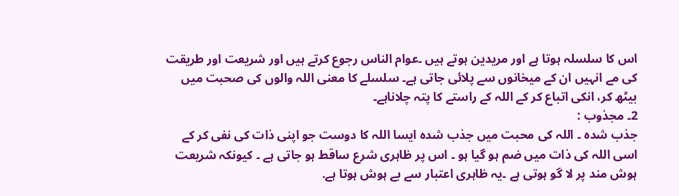اس کا سلسلہ ہوتا ہے اور مریدین ہوتے ہیں ۔عوام الناس رجوع کرتے ہیں اور شریعت اور طریقت کی مے انہیں ان کے میخانوں سے پلائی جاتی ہے۔ سلسلے کا معنی اللہ والوں کی صحبت میں بیٹھ کر، انکی اتباع کر کے اللہ کے راستے کا پتہ چلاناہے۔
2۔ مجذوب :
جذب شدہ ۔ اللہ کی محبت میں جذب شدہ ایسا اللہ کا دوست جو اپنی ذات کی نفی کر کے اسی اللہ کی ذات میں ضم ہو گیا ہو ۔ اس پر ظاہری شرع ساقط ہو جاتی ہے ۔ کیونکہ شریعت ہوش مند پر لا گو ہوتی ہے ۔یہ ظاہری اعتبار سے بے ہوش ہوتا ہے.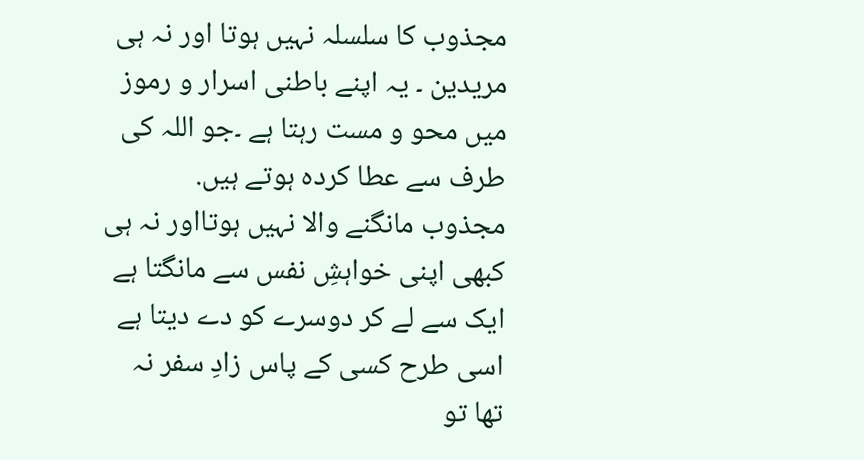مجذوب کا سلسلہ نہیں ہوتا اور نہ ہی مریدین ۔ یہ اپنے باطنی اسرار و رموز میں محو و مست رہتا ہے ۔جو اللہ کی طرف سے عطا کردہ ہوتے ہیں.
مجذوب مانگنے والا نہیں ہوتااور نہ ہی کبھی اپنی خواہشِ نفس سے مانگتا ہے ایک سے لے کر دوسرے کو دے دیتا ہے اسی طرح کسی کے پاس زادِ سفر نہ تھا تو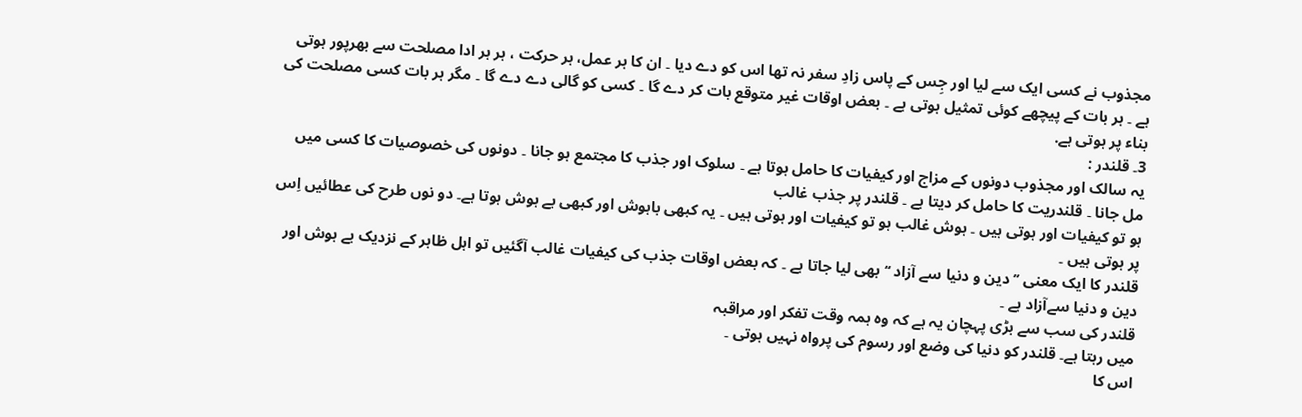مجذوب نے کسی ایک سے لیا اور جِس کے پاس زادِ سفر نہ تھا اس کو دے دیا ۔ ان کا ہر عمل، ہر حرکت ، ہر ہر ادا مصلحت سے بھرپور ہوتی ہے ۔ ہر بات کے پیچھے کوئی تمثیل ہوتی ہے ۔ بعض اوقات غیر متوقع بات کر دے گا ۔ کسی کو گالی دے دے گا ۔ مگر ہر بات کسی مصلحت کی بناء پر ہوتی ہے.
3۔ قلندر :
یہ سالک اور مجذوب دونوں کے مزاج اور کیفیات کا حامل ہوتا ہے ۔ سلوک اور جذب کا مجتمع ہو جانا ۔ دونوں کی خصوصیات کا کسی میں مل جانا ۔ قلندریت کا حامل کر دیتا ہے ۔ قلندر پر جذب غالب
ہو تو کیفیات اور ہوتی ہیں ۔ ہوش غالب ہو تو کیفیات اور ہوتی ہیں ۔ یہ کبھی باہوش اور کبھی بے ہوش ہوتا ہے۔ دو نوں طرح کی عطائیں اِس پر ہوتی ہیں ۔
قلندر کا ایک معنی ’’ دین و دنیا سے آزاد ‘‘ بھی لیا جاتا ہے ۔ کہ بعض اوقات جذب کی کیفیات غالب آگئیں تو اہل ظاہر کے نزدیک بے ہوش اور دین و دنیا سےآزاد ہے ۔
قلندر کی سب سے بڑی پہچان یہ ہے کہ وہ ہمہ وقت تفکر اور مراقبہ
میں رہتا ہے۔ قلندر کو دنیا کی وضع اور رسوم کی پرواہ نہیں ہوتی ۔
اس کا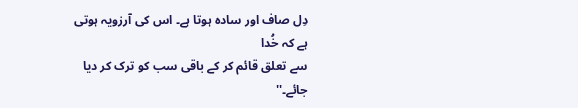دِل صاف اور سادہ ہوتا ہے۔ اس کی آرزویہ ہوتی ہے کہ خُدا
سے تعلق قائم کر کے باقی سب کو ترک کر دیا جائے۔''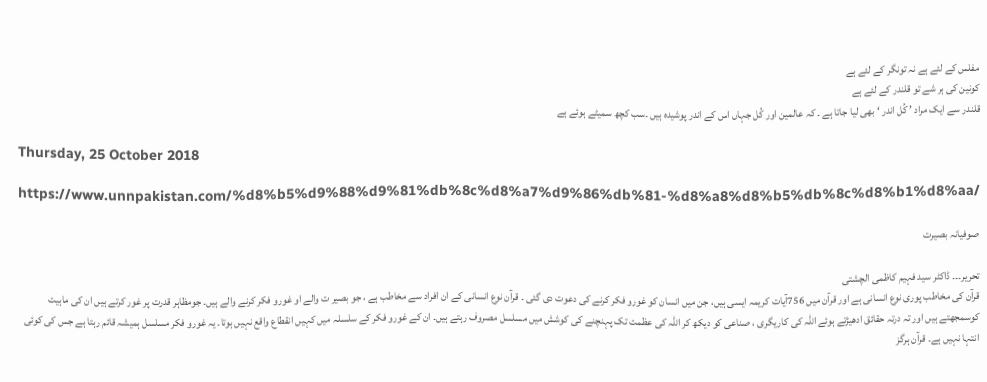مفلس کے لئے ہے نہ تونگر کے لئے ہے
کونین کی ہر شے تو قلندر کے لئے ہے
قلندر سے ایک مراد ’ کُل اندر ‘ بھی لیا جاتا ہے ۔ کہ عالمین اور کُل جہاں اس کے اندر پوشیدہ ہیں ۔سب کچھ سمیٹے ہوئے ہے

Thursday, 25 October 2018

https://www.unnpakistan.com/%d8%b5%d9%88%d9%81%db%8c%d8%a7%d9%86%db%81-%d8%a8%d8%b5%db%8c%d8%b1%d8%aa/

صوفیانہ بصیرت

تحریر۔۔۔ ڈاکٹر سید فہیم کاظمی الچشتی
قرآن کی مخاطب پوری نوع انسانی ہے اور قرآن میں 756آیات کریمہ ایسی ہیں، جن میں انسان کو غورو فکر کرنے کی دعوت دی گئی ۔ قرآن نوع انسانی کے ان افراد سے مخاطب ہے ، جو بصیر ت والے او غورو فکر کرنے والے ہیں۔ جومظاہر قدرت پر غور کرتے ہیں ان کی ماہیت کوسمجھتے ہیں اور تہ درتہ حقائق ادھیڑتے ہوئے اللہ کی کاریگری ، صناعی کو دیکھ کر اللہ کی عظمت تک پہنچنے کی کوشش میں مسلسل مصروف رہتے ہیں۔ ان کے غورو فکر کے سلسلہ میں کہیں انقطاع واقع نہیں ہوتا۔ یہ غورو فکر مسلسل ہمیشہ قائم رہتا ہے جس کی کوئی انتہا نہیں ہے۔ قرآن ہرگز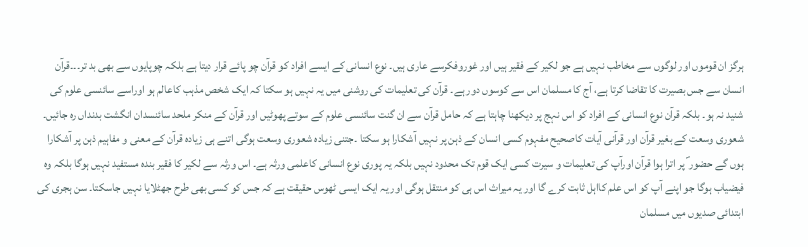ہرگز ان قوموں اور لوگوں سے مخاطب نہیں ہے جو لکیر کے فقیر ہیں اور غوروفکرسے عاری ہیں۔ نوع انسانی کے ایسے افراد کو قرآن چو پائے قرار دیتا ہے بلکہ چوپایوں سے بھی بد تر۔۔۔قرآن انسان سے جس بصیرت کا تقاضا کرتا ہے، آج کا مسلمان اس سے کوسوں دور ہے۔ قرآن کی تعلیمات کی روشنی میں یہ نہیں ہو سکتا کہ ایک شخص مذہب کاعالم ہو اوراسے سائنسی علوم کی شنید نہ ہو۔ بلکہ قرآن نوع انسانی کے افراد کو اس نہج پر دیکھنا چاہتا ہے کہ حامل قرآن سے ان گنت سائنسی علوم کے سوتے پھوٹیں اور قرآن کے منکر ملحد سائنسدان انگشت بدنداں رہ جائیں۔ شعوری وسعت کے بغیر قرآن اور قرآنی آیات کاصحیح مفہوم کسی انسان کے ذہن پر نہیں آشکارا ہو سکتا ۔جتنی زیادہ شعوری وسعت ہوگی اتنے ہی زیادہ قرآن کے معنی و مفاہیم ذہن پر آشکارا ہوں گے حضور ؐ پر اترا ہوا قرآن اورآپ کی تعلیمات و سیرت کسی ایک قوم تک محدود نہیں بلکہ یہ پوری نوع انسانی کاعلمی ورثہ ہے۔ اس ورثہ سے لکیر کا فقیر بندہ مستفید نہیں ہوگا بلکہ وہ فیضیاب ہوگا جو اپنے آپ کو اس علم کااہل ثابت کرے گا اور یہ میراث اس ہی کو منتقل ہوگی اور یہ ایک ایسی ٹھوس حقیقت ہے کہ جس کو کسی بھی طرح جھٹلایا نہیں جاسکتا۔ سن ہجری کی ابتدائی صدیوں میں مسلمان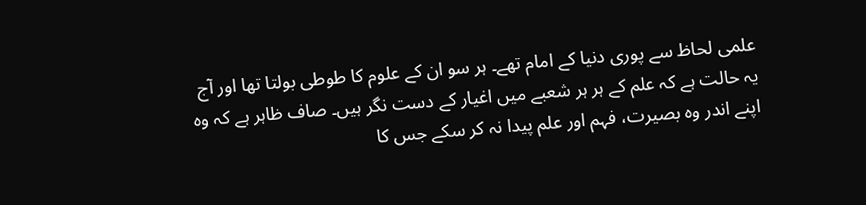علمی لحاظ سے پوری دنیا کے امام تھے۔ ہر سو ان کے علوم کا طوطی بولتا تھا اور آج یہ حالت ہے کہ علم کے ہر ہر شعبے میں اغیار کے دست نگر ہیں۔ صاف ظاہر ہے کہ وہ اپنے اندر وہ بصیرت، فہم اور علم پیدا نہ کر سکے جس کا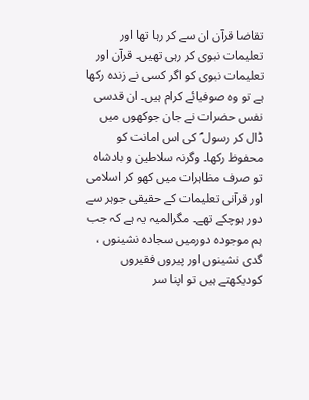تقاضا قرآن ان سے کر رہا تھا اور تعلیمات نبوی کر رہی تھیں۔ قرآن اور تعلیمات نبوی کو اگر کسی نے زندہ رکھا ہے تو وہ صوفیائے کرام ہیں۔ ان قدسی نفس حضرات نے جان جوکھوں میں ڈال کر رسول ؐ کی اس امانت کو محفوظ رکھا۔ وگرنہ سلاطین و بادشاہ تو صرف مظاہرات میں کھو کر اسلامی اور قرآنی تعلیمات کے حقیقی جوہر سے دور ہوچکے تھے۔ مگرالمیہ یہ ہے کہ جب ہم موجودہ دورمیں سجادہ نشینوں ، گدی نشینوں اور پیروں فقیروں کودیکھتے ہیں تو اپنا سر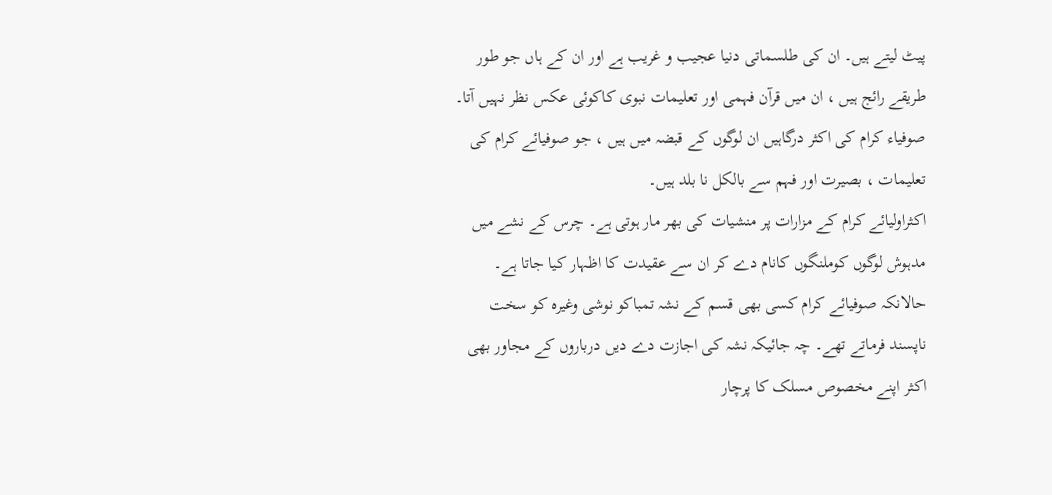پیٹ لیتے ہیں۔ ان کی طلسماتی دنیا عجیب و غریب ہے اور ان کے ہاں جو طور طریقے رائج ہیں ، ان میں قرآن فہمی اور تعلیمات نبوی کاکوئی عکس نظر نہیں آتا۔ صوفیاء کرام کی اکثر درگاہیں ان لوگوں کے قبضہ میں ہیں ، جو صوفیائے کرام کی تعلیمات ، بصیرت اور فہم سے بالکل نا بلد ہیں۔
اکثراولیائے کرام کے مزارات پر منشیات کی بھر مار ہوتی ہے۔ چرس کے نشے میں مدہوش لوگوں کوملنگوں کانام دے کر ان سے عقیدت کا اظہار کیا جاتا ہے۔ حالانکہ صوفیائے کرام کسی بھی قسم کے نشہ تمباکو نوشی وغیرہ کو سخت ناپسند فرماتے تھے۔ چہ جائیکہ نشہ کی اجازت دے دیں درباروں کے مجاور بھی اکثر اپنے مخصوص مسلک کا پرچار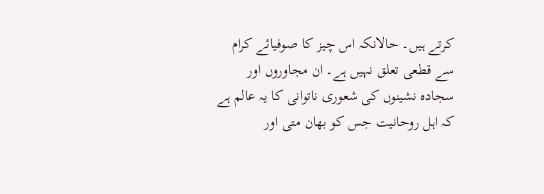کرتے ہیں۔ حالانکہ اس چیز کا صوفیائے کرام سے قطعی تعلق نہیں ہے۔ ان مجاوروں اور سجادہ نشینوں کی شعوری ناتوانی کا یہ عالم ہے کہ اہل روحانیت جس کو بھان متی اور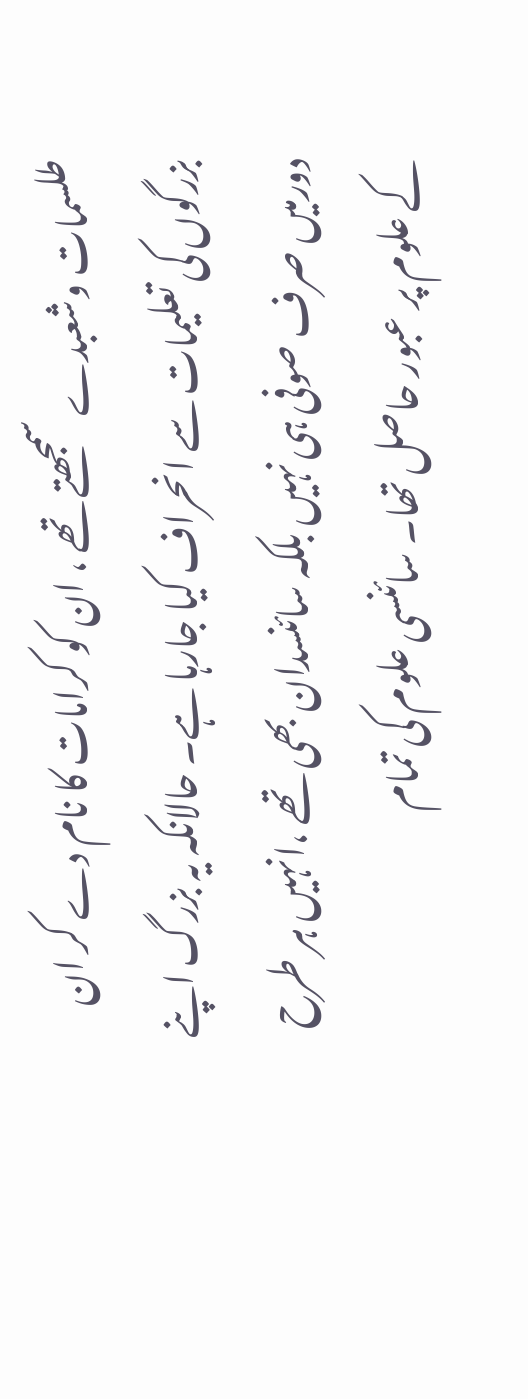طلسمات وشعبدے سمجھتے تھے ، ان کو کرامات کا نام دے کر ان بزرگوں کی تعلیمات سے انحراف کیا جارہا ہے۔ حالانکہ یہ بزرگ اپنے دورمیں صرف صوفی ہی نہیں بلکہ سائنسدان بھی تھے ،انہیں ہر طرح کے علوم پر عبور حاصل تھا۔ سائنسی علوم کی تمام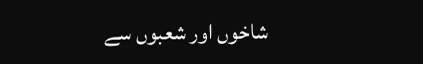شاخوں اور شعبوں سے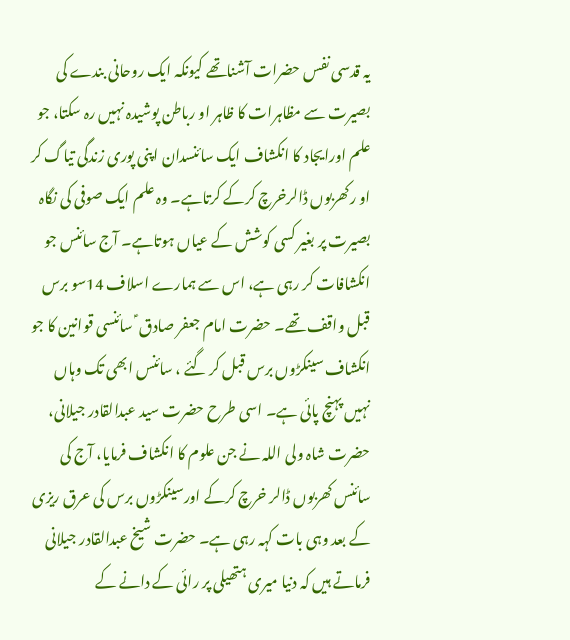یہ قدسی نفس حضرات آشناتھے کیونکہ ایک روحانی بندے کی بصیرت سے مظاہرات کا ظاہر او رباطن پوشیدہ نہیں رہ سکتا، جو علم اورایجاد کا انکشاف ایک سائنسدان اپنی پوری زندگی تیاگ کر او رکھربوں ڈالرخرچ کرکے کرتاہے۔ وہ علم ایک صوفی کی نگاہ بصیرت پر بغیر کسی کوشش کے عیاں ہوتاہے۔ آج سائنس جو انکشافات کر رہی ہے، اس سے ہمارے اسلاف 14سو برس قبل واقف تھے۔ حضرت امام جعفر صادق ؑ سائنسی قوانین کا جو انکشاف سینکڑوں برس قبل کر گئے ، سائنس ابھی تک وہاں نہیں پہنچ پائی ہے۔ اسی طرح حضرت سید عبدالقادر جیلانی، حضرت شاہ ولی اللہ نے جن علوم کا انکشاف فرمایا، آج کی سائنس کھربوں ڈالر خرچ کرکے اورسینکڑوں برس کی عرق ریزی کے بعد وہی بات کہہ رہی ہے۔ حضرت شیخ عبدالقادر جیلانی فرماتے ہیں کہ دنیا میری ہتھیلی پر رائی کے دانے کے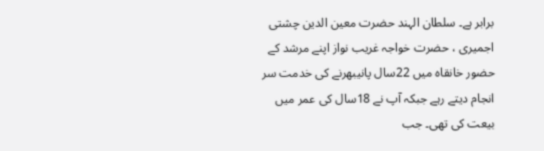برابر ہے۔ سلطان الہند حضرت معین الدین چشتی اجمیری ، حضرت خواجہ غریب نواز اپنے مرشد کے حضور خانقاہ میں 22سال پانیبھرنے کی خدمت سر انجام دیتے رہے جبکہ آپ نے 18سال کی عمر میں بیعت کی تھی۔ جب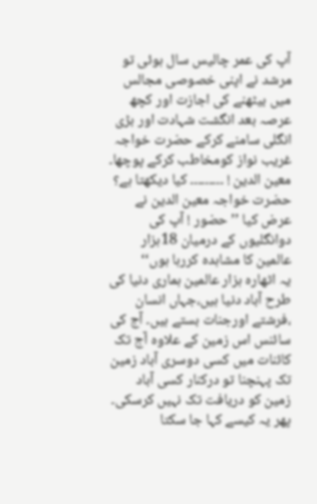آپ کی عمر چالیس سال ہوئی تو مرشد نے اپنی خصوصی مجالس میں بیٹھنے کی اجازت اور کچھ عرصہ بعد انگشت شہادت اور بڑی انگلی سامنے کرکے حضرت خواجہ غریب نواز کومخاطب کرکے پوچھا۔
معین الدین ! ۔۔۔۔۔۔۔۔۔ کیا دیکھتا ہے؟
حضرت خواجہ معین الدین نے عرض کیا ’’ حضور ! آپ کی دوانگلیوں کے درمیان 18ہزار عالمین کا مشاہدہ کررہا ہوں‘‘
یہ اٹھارہ ہزار عالمین ہماری دنیا کی طرح آباد دنیا ہیں،جہاں انسان ،فرشتے اورجنات بستے ہیں۔ آج کی سائنس اس زمین کے علاوہ آج تک کائنات میں کسی دوسری آباد زمین تک پہنچنا تو درکنار کسی آباد زمین کو دریافت تک نہیں کرسکی۔ پھر یہ کیسے کہا جا سکتا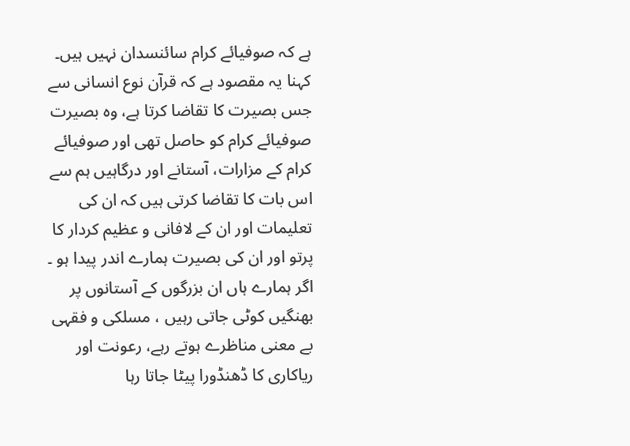ہے کہ صوفیائے کرام سائنسدان نہیں ہیں۔ کہنا یہ مقصود ہے کہ قرآن نوع انسانی سے جس بصیرت کا تقاضا کرتا ہے، وہ بصیرت صوفیائے کرام کو حاصل تھی اور صوفیائے کرام کے مزارات، آستانے اور درگاہیں ہم سے اس بات کا تقاضا کرتی ہیں کہ ان کی تعلیمات اور ان کے لافانی و عظیم کردار کا پرتو اور ان کی بصیرت ہمارے اندر پیدا ہو ۔ اگر ہمارے ہاں ان بزرگوں کے آستانوں پر بھنگیں کوٹی جاتی رہیں ، مسلکی و فقہی بے معنی مناظرے ہوتے رہے، رعونت اور ریاکاری کا ڈھنڈورا پیٹا جاتا رہا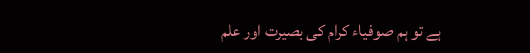ہے تو ہم صوفیاء کرام کی بصیرت اور علم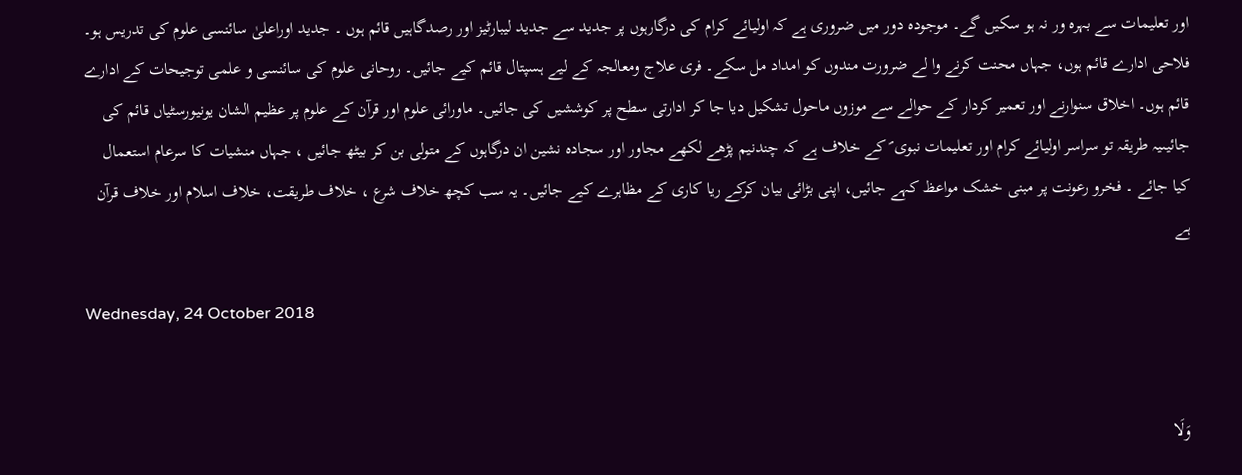اور تعلیمات سے بہرہ ور نہ ہو سکیں گے۔ موجودہ دور میں ضروری ہے کہ اولیائے کرام کی درگارہوں پر جدید سے جدید لیبارٹیز اور رصدگاہیں قائم ہوں ۔ جدید اوراعلیٰ سائنسی علوم کی تدریس ہو۔ فلاحی ادارے قائم ہوں، جہاں محنت کرنے وا لے ضرورت مندوں کو امداد مل سکے۔ فری علاج ومعالجہ کے لیے ہسپتال قائم کیے جائیں۔ روحانی علوم کی سائنسی و علمی توجیحات کے ادارے قائم ہوں۔ اخلاق سنوارنے اور تعمیر کردار کے حوالے سے موزوں ماحول تشکیل دیا جا کر ادارتی سطح پر کوششیں کی جائیں۔ ماورائی علوم اور قرآن کے علوم پر عظیم الشان یونیورسٹیاں قائم کی جائیںیہ طریقہ تو سراسر اولیائے کرام اور تعلیمات نبوی ؐ کے خلاف ہے کہ چندنیم پڑھے لکھے مجاور اور سجادہ نشین ان درگاہوں کے متولی بن کر بیٹھ جائیں ، جہاں منشیات کا سرعام استعمال کیا جائے ۔ فخرو رعونت پر مبنی خشک مواعظ کہے جائیں، اپنی بڑائی بیان کرکے ریا کاری کے مظاہرے کیے جائیں۔ یہ سب کچھ خلاف شرع ، خلاف طریقت، خلاف اسلام اور خلاف قرآن ہے

Wednesday, 24 October 2018


وَلَا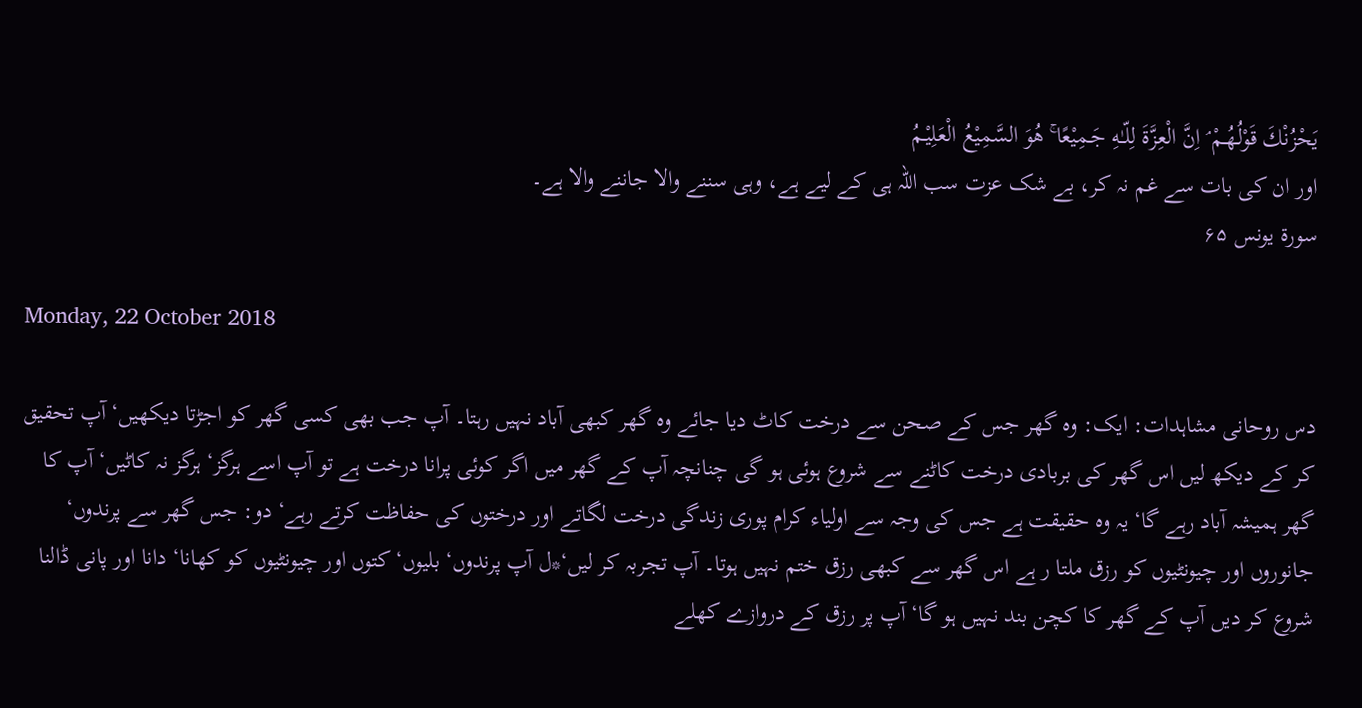يَحْزُنْكَ قَوْلُـهُـمْ ۘ اِنَّ الْعِزَّةَ لِلّـٰهِ جَـمِيْعًا ۚ هُوَ السَّمِيْعُ الْعَلِيْـمُ
اور ان کی بات سے غم نہ کر، بے شک عزت سب اللہ ہی کے لیے ہے، وہی سننے والا جاننے والا ہے۔
سورۃ یونس ۶۵

Monday, 22 October 2018

دس روحانی مشاہدات: ایک: وہ گھر جس کے صحن سے درخت کاٹ دیا جائے وہ گھر کبھی آباد نہیں رہتا۔ آپ جب بھی کسی گھر کو اجڑتا دیکھیں‘ آپ تحقیق کر کے دیکھ لیں اس گھر کی بربادی درخت کاٹنے سے شروع ہوئی ہو گی چنانچہ آپ کے گھر میں اگر کوئی پرانا درخت ہے تو آپ اسے ہرگز‘ ہرگز نہ کاٹیں‘ آپ کا گھر ہمیشہ آباد رہے گا‘ یہ وہ حقیقت ہے جس کی وجہ سے اولیاء کرام پوری زندگی درخت لگاتے اور درختوں کی حفاظت کرتے رہے‘ دو: جس گھر سے پرندوں‘ جانوروں اور چیونٹیوں کو رزق ملتا ر ہے اس گھر سے کبھی رزق ختم نہیں ہوتا۔ آپ تجربہ کر لیں‘*ل آپ پرندوں‘ بلیوں‘ کتوں اور چیونٹیوں کو کھانا‘ دانا اور پانی ڈالنا شروع کر دیں آپ کے گھر کا کچن بند نہیں ہو گا‘ آپ پر رزق کے دروازے کھلے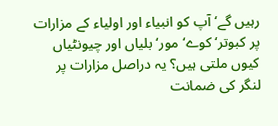رہیں گے‘ آپ کو انبیاء اور اولیاء کے مزارات پر کبوتر‘ کوے‘ مور‘ بلیاں اور چیونٹیاں کیوں ملتی ہیں؟ یہ دراصل مزارات پر لنگر کی ضمانت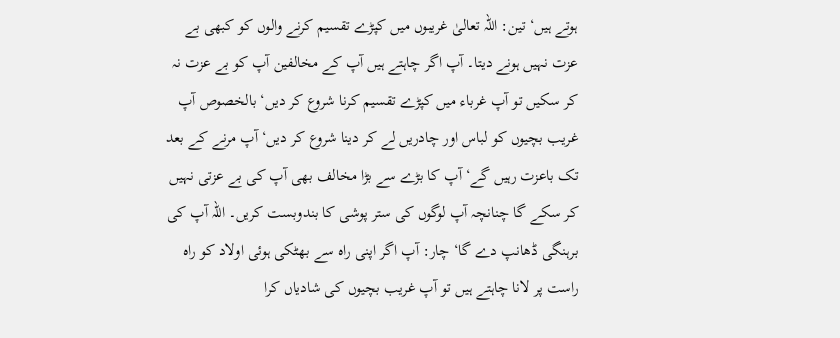ہوتے ہیں‘ تین: اللہ تعالیٰ غریبوں میں کپڑے تقسیم کرنے والوں کو کبھی بے عزت نہیں ہونے دیتا۔ آپ اگر چاہتے ہیں آپ کے مخالفین آپ کو بے عزت نہ کر سکیں تو آپ غرباء میں کپڑے تقسیم کرنا شروع کر دیں‘ بالخصوص آپ غریب بچیوں کو لباس اور چادریں لے کر دینا شروع کر دیں‘ آپ مرنے کے بعد تک باعزت رہیں گے‘ آپ کا بڑے سے بڑا مخالف بھی آپ کی بے عزتی نہیں کر سکے گا چنانچہ آپ لوگوں کی ستر پوشی کا بندوبست کریں۔ اللہ آپ کی برہنگی ڈھانپ دے گا‘ چار: آپ اگر اپنی راہ سے بھٹکی ہوئی اولاد کو راہ راست پر لانا چاہتے ہیں تو آپ غریب بچیوں کی شادیاں کرا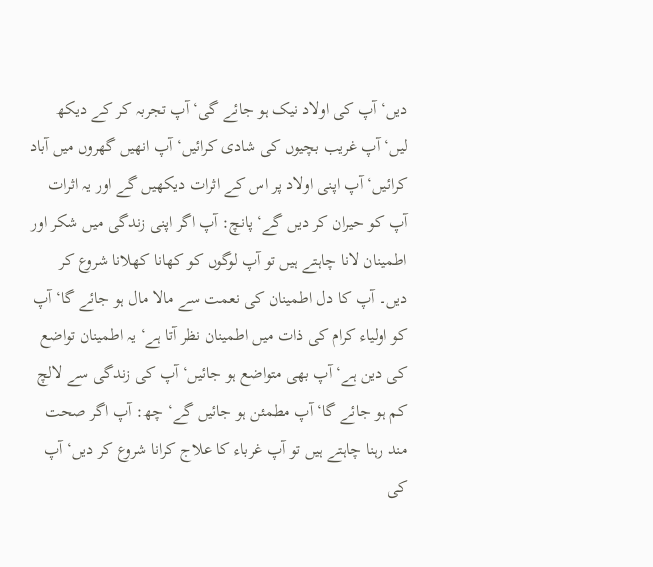دیں‘ آپ کی اولاد نیک ہو جائے گی‘ آپ تجربہ کر کے دیکھ لیں‘ آپ غریب بچیوں کی شادی کرائیں‘ آپ انھیں گھروں میں آباد کرائیں‘ آپ اپنی اولاد پر اس کے اثرات دیکھیں گے اور یہ اثرات آپ کو حیران کر دیں گے‘ پانچ: آپ اگر اپنی زندگی میں شکر اور اطمینان لانا چاہتے ہیں تو آپ لوگوں کو کھانا کھلانا شروع کر دیں۔ آپ کا دل اطمینان کی نعمت سے مالا مال ہو جائے گا‘ آپ کو اولیاء کرام کی ذات میں اطمینان نظر آتا ہے‘ یہ اطمینان تواضع کی دین ہے‘ آپ بھی متواضع ہو جائیں‘ آپ کی زندگی سے لالچ کم ہو جائے گا‘ آپ مطمئن ہو جائیں گے‘ چھ: آپ اگر صحت مند رہنا چاہتے ہیں تو آپ غرباء کا علاج کرانا شروع کر دیں‘ آپ کی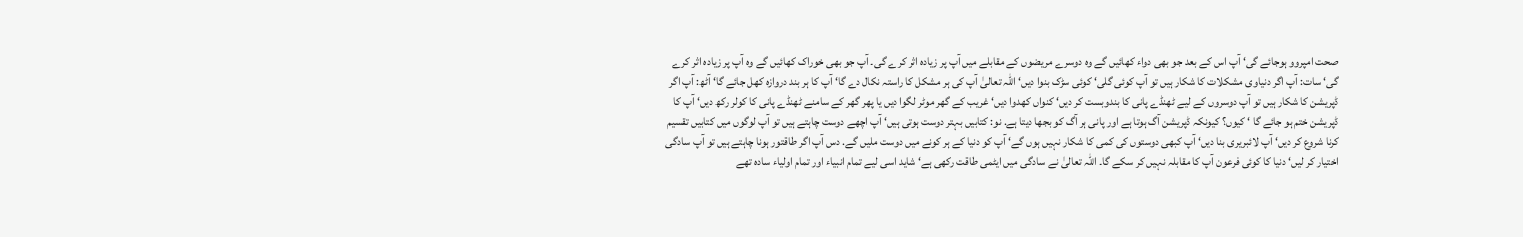صحت امپروو ہوجائے گی‘ آپ اس کے بعد جو بھی دواء کھائیں گے وہ دوسرے مریضوں کے مقابلے میں آپ پر زیادہ اثر کرے گی۔ آپ جو بھی خوراک کھائیں گے وہ آپ پر زیادہ اثر کرے گی‘ سات: آپ اگر دنیاوی مشکلات کا شکار ہیں تو آپ کوئی گلی‘ کوئی سڑک بنوا دیں‘ اللہ تعالیٰ آپ کی ہر مشکل کا راستہ نکال دے گا‘ آپ کا ہر بند دروازہ کھل جائے گا‘ آٹھ: آپ اگر ڈپریشن کا شکار ہیں تو آپ دوسروں کے لیے ٹھنڈے پانی کا بندوبست کر دیں‘ کنواں کھدوا دیں‘ غریب کے گھر موٹر لگوا دیں یا پھر گھر کے سامنے ٹھنڈے پانی کا کولر رکھ دیں‘ آپ کا ڈپریشن ختم ہو جائے گا ‘ کیوں؟ کیونکہ ڈپریشن آگ ہوتا ہے اور پانی ہر آگ کو بجھا دیتا ہے. نو: کتابیں بہتر دوست ہوتی ہیں‘ آپ اچھے دوست چاہتے ہیں تو آپ لوگوں میں کتابیں تقسیم کرنا شروع کر دیں‘ آپ لائبریری بنا دیں‘ آپ کبھی دوستوں کی کمی کا شکار نہیں ہوں گے‘ آپ کو دنیا کے ہر کونے میں دوست ملیں گے. دس آپ اگر طاقتور ہونا چاہتے ہیں تو آپ سادگی اختیار کر لیں‘ دنیا کا کوئی فرعون آپ کا مقابلہ نہیں کر سکے گا۔ اللہ تعالیٰ نے سادگی میں ایٹمی طاقت رکھی ہے‘ شاید اسی لیے تمام انبیاء اور تمام اولیاء سادہ تھے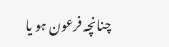چنانچہ فرعون ہو یا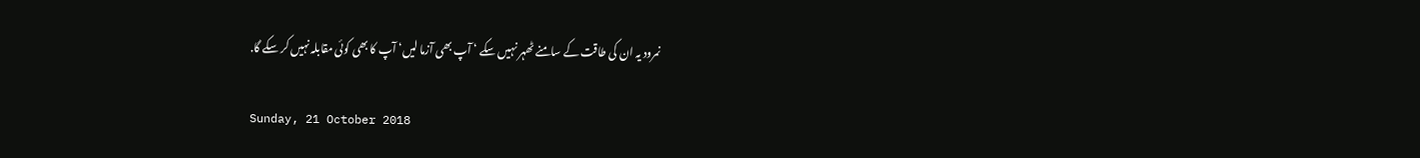نمرود یہ ان کی طاقت کے سامنے ٹھہر نہیں سکے ‘ آپ بھی آزما لیں‘ آپ کا بھی کوئی مقابلہ نہیں کر سکے گا.

Sunday, 21 October 2018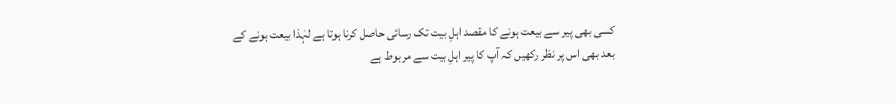کسی بھی پیر سے بیعت ہونے کا مقصد اہلِ بیت تک رسائی حاصل کرنا ہوتا ہے لہٰذا بیعت ہونے کے بعد بھی اس پر نظر رکھیں کہ آپ کا پیر اہلِ بیت سے مربوط ہے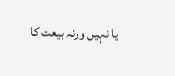یا نہیں ورنہ بیعت کا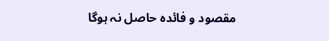مقصود و فائدہ حاصل نہ ہوگا